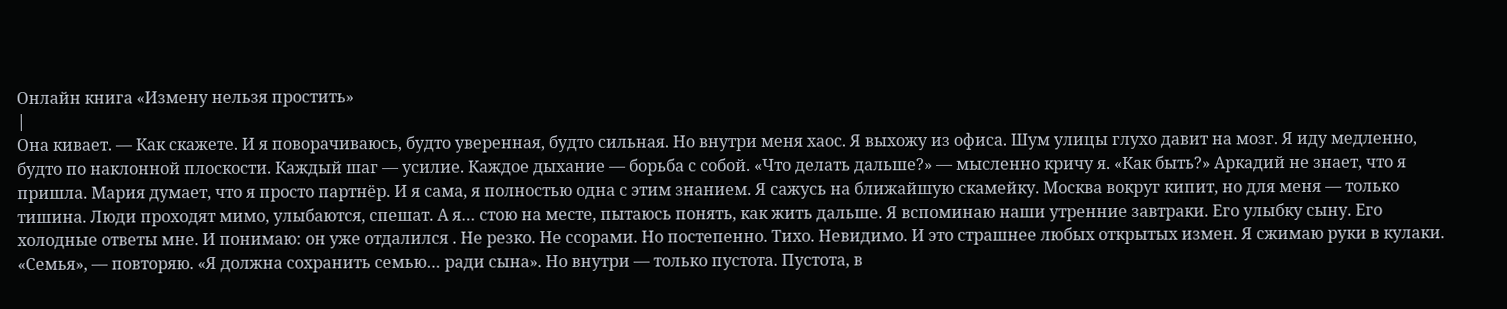Онлайн книга «Измену нельзя простить»
|
Она кивает. — Как скажете. И я поворачиваюсь, будто уверенная, будто сильная. Но внутри меня хаос. Я выхожу из офиса. Шум улицы глухо давит на мозг. Я иду медленно, будто по наклонной плоскости. Каждый шаг — усилие. Каждое дыхание — борьба с собой. «Что делать дальше?» — мысленно кричу я. «Как быть?» Аркадий не знает, что я пришла. Мария думает, что я просто партнёр. И я сама, я полностью одна с этим знанием. Я сажусь на ближайшую скамейку. Москва вокруг кипит, но для меня — только тишина. Люди проходят мимо, улыбаются, спешат. А я… стою на месте, пытаюсь понять, как жить дальше. Я вспоминаю наши утренние завтраки. Его улыбку сыну. Его холодные ответы мне. И понимаю: он уже отдалился . Не резко. Не ссорами. Но постепенно. Тихо. Невидимо. И это страшнее любых открытых измен. Я сжимаю руки в кулаки. «Семья», — повторяю. «Я должна сохранить семью… ради сына». Но внутри — только пустота. Пустота, в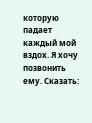которую падает каждый мой вздох. Я хочу позвонить ему. Сказать: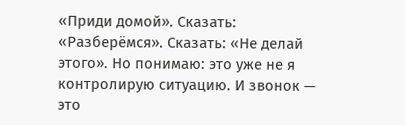«Приди домой». Сказать: «Разберёмся». Сказать: «Не делай этого». Но понимаю: это уже не я контролирую ситуацию. И звонок — это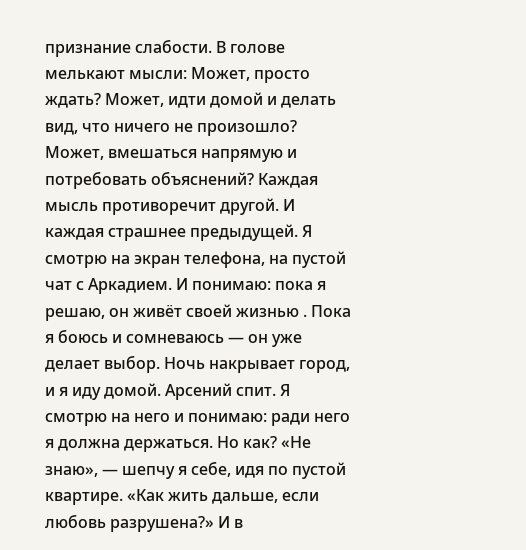признание слабости. В голове мелькают мысли: Может, просто ждать? Может, идти домой и делать вид, что ничего не произошло? Может, вмешаться напрямую и потребовать объяснений? Каждая мысль противоречит другой. И каждая страшнее предыдущей. Я смотрю на экран телефона, на пустой чат с Аркадием. И понимаю: пока я решаю, он живёт своей жизнью . Пока я боюсь и сомневаюсь — он уже делает выбор. Ночь накрывает город, и я иду домой. Арсений спит. Я смотрю на него и понимаю: ради него я должна держаться. Но как? «Не знаю», — шепчу я себе, идя по пустой квартире. «Как жить дальше, если любовь разрушена?» И в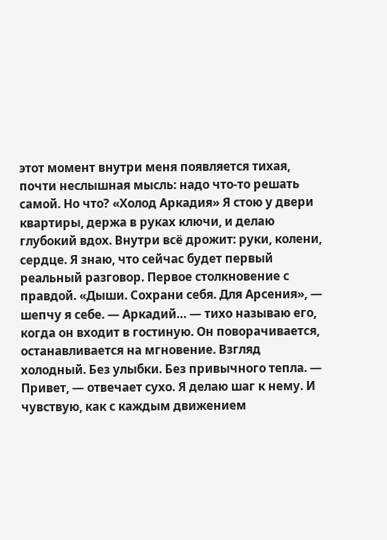этот момент внутри меня появляется тихая, почти неслышная мысль: надо что-то решать самой. Но что? «Холод Аркадия» Я стою у двери квартиры, держа в руках ключи, и делаю глубокий вдох. Внутри всё дрожит: руки, колени, сердце. Я знаю, что сейчас будет первый реальный разговор. Первое столкновение с правдой. «Дыши. Сохрани себя. Для Арсения», — шепчу я себе. — Аркадий… — тихо называю его, когда он входит в гостиную. Он поворачивается, останавливается на мгновение. Взгляд холодный. Без улыбки. Без привычного тепла. — Привет, — отвечает сухо. Я делаю шаг к нему. И чувствую, как с каждым движением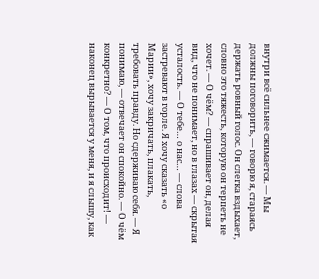внутри всё сильнее сжимается. — Мы должны поговорить, — говорю я, стараясь держать ровный голос. Он слегка вздыхает, словно это тяжесть, которую он терпеть не хочет. — О чём? — спрашивает он, делая вид, что не понимает, но в глазах — скрытая усталость. — О тебе… о нас… — слова застревают в горле. Я хочу сказать «о Марии», хочу закричать, плакать, требовать правду. Но сдерживаю себя. — Я понимаю, — отвечает он спокойно. — О чём конкретно? — О том, что происходит! — наконец вырывается у меня, и я слышу, как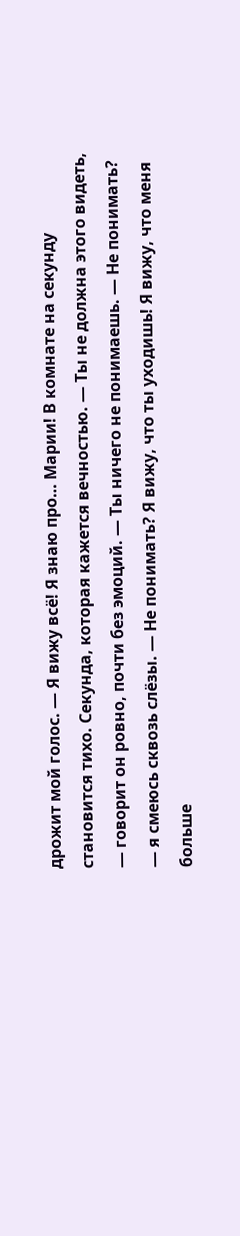дрожит мой голос. — Я вижу всё! Я знаю про… Марии! В комнате на секунду становится тихо. Секунда, которая кажется вечностью. — Ты не должна этого видеть, — говорит он ровно, почти без эмоций. — Ты ничего не понимаешь. — Не понимать? — я смеюсь сквозь слёзы. — Не понимать? Я вижу, что ты уходишь! Я вижу, что меня больше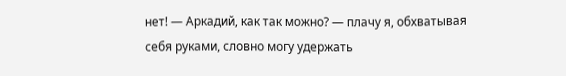нет! — Аркадий, как так можно? — плачу я, обхватывая себя руками, словно могу удержать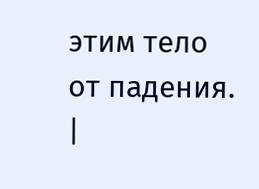этим тело от падения. |